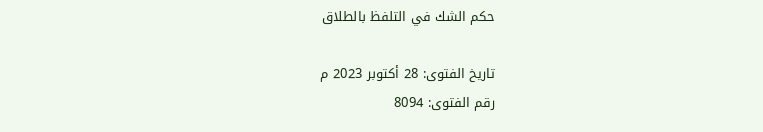حكم الشك في التلفظ بالطلاق

تاريخ الفتوى: 28 أكتوبر 2023 م
رقم الفتوى: 8094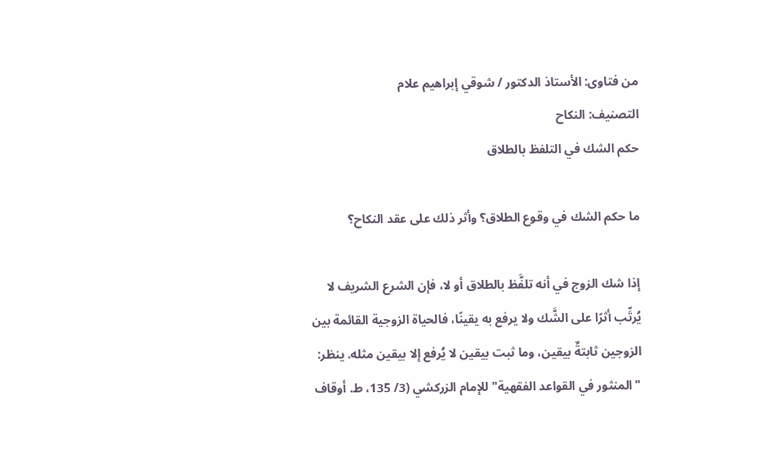من فتاوى: الأستاذ الدكتور / شوقي إبراهيم علام
التصنيف: النكاح
حكم الشك في التلفظ بالطلاق

ما حكم الشك في وقوع الطلاق؟ وأثر ذلك على عقد النكاح؟

إذا شك الزوج في أنه تلفَّظ بالطلاق أو لا، فإن الشرع الشريف لا يُرتِّب أثرًا على الشَّك ولا يرفع به يقينًا، فالحياة الزوجية القائمة بين الزوجين ثابتةٌ بيقين، وما ثبت بيقين لا يُرفع إلا بيقين مثله. ينظر: "المنثور في القواعد الفقهية" للإمام الزركشي (3/ 135، ط. أوقاف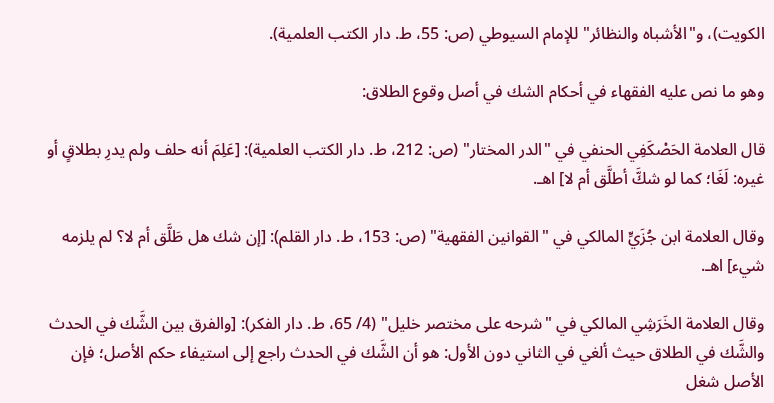الكويت)، و"الأشباه والنظائر" للإمام السيوطي (ص: 55، ط. دار الكتب العلمية).

وهو ما نص عليه الفقهاء في أحكام الشك في أصل وقوع الطلاق:

قال العلامة الحَصْكَفِي الحنفي في "الدر المختار" (ص: 212، ط. دار الكتب العلمية): [عَلِمَ أنه حلف ولم يدرِ بطلاقٍ أو غيره: لَغَا؛ كما لو شكَّ أطلَّق أم لا] اهـ.

وقال العلامة ابن جُزَيٍّ المالكي في "القوانين الفقهية" (ص: 153، ط. دار القلم): [إن شك هل طَلَّق أم لا؟ لم يلزمه شيء] اهـ.

وقال العلامة الخَرَشِي المالكي في "شرحه على مختصر خليل" (4/ 65، ط. دار الفكر): [والفرق بين الشَّك في الحدث والشَّك في الطلاق حيث ألغي في الثاني دون الأول: هو أن الشَّك في الحدث راجع إلى استيفاء حكم الأصل؛ فإن الأصل شغل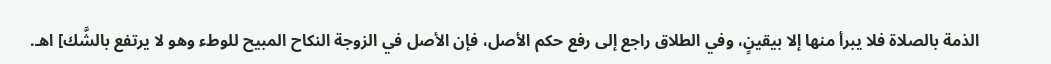الذمة بالصلاة فلا يبرأ منها إلا بيقينٍ، وفي الطلاق راجع إلى رفع حكم الأصل، فإن الأصل في الزوجة النكاح المبيح للوطء وهو لا يرتفع بالشَّك] اهـ.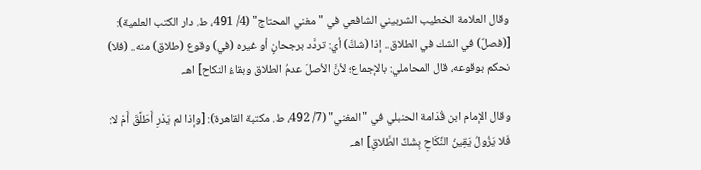وقال العلامة الخطيب الشربيني الشافعي في "مغني المحتاج" (4/ 491، ط. دار الكتب العلمية): [(فصلٌ) في الشك في الطلاق.. إذا (شكَّ) أي: تردَّد برجحانٍ أو غيره (في) وقوع (طلاق) منه.. (فلا) نحكم بوقوعه، قال المحاملي: بالإجماع؛ لأنَّ الأصلَ عدمُ الطلاق وبقاءُ النكاح] اهـ.

وقال الإمام ابن قُدَامة الحنبلي في "المغني" (7/ 492، ط. مكتبة القاهرة): [وإذا لم يَدْرِ أَطَلَّقَ أَمْ لا: فَلا يَزُولُ يَقِينُ النِّكَاحِ بِشَكِّ الطَّلاقِ] اهـ.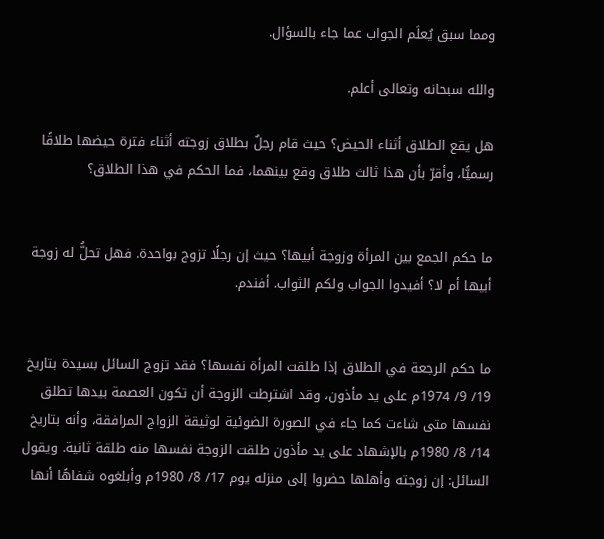ومما سبق يُعلَم الجواب عما جاء بالسؤال.

والله سبحانه وتعالى أعلم.

هل يقع الطلاق أثناء الحيض؟ حيث قام رجلٌ بطلاق زوجته أثناء فترة حيضها طلاقًا رسميًّا، وأقرّ بأن هذا ثالث طلاق وقع بينهما، فما الحكم في هذا الطلاق؟


ما حكم الجمع بين المرأة وزوجة أبيها؟ حيث إن رجلًا تزوج بواحدة. فهل تحلُّ له زوجة أبيها أم لا؟ أفيدوا الجواب ولكم الثواب. أفندم.


ما حكم الرجعة في الطلاق إذا طلقت المرأة نفسها؟ فقد تزوج السائل بسيدة بتاريخ 19/ 9/ 1974م على يد مأذون، وقد اشترطت الزوجة أن تكون العصمة بيدها تطلق نفسها متى شاءت كما جاء في الصورة الضوئية لوثيقة الزواج المرافقة، وأنه بتاريخ 14/ 8/ 1980م بالإشهاد على يد مأذون طلقت الزوجة نفسها منه طلقة ثانية. ويقول السائل: إن زوجته وأهلها حضروا إلى منزله يوم 17/ 8/ 1980م وأبلغوه شفاهًا أنها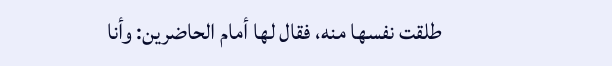طلقت نفسها منه، فقال لها أمام الحاضرين: وأنا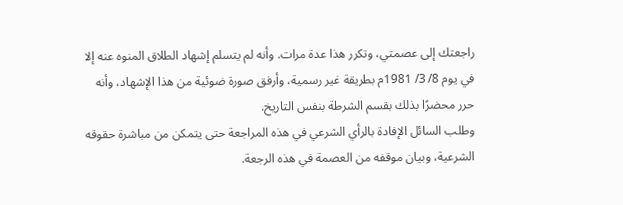راجعتك إلى عصمتي، وتكرر هذا عدة مرات. وأنه لم يتسلم إشهاد الطلاق المنوه عنه إلا في يوم 8/ 3/ 1981م بطريقة غير رسمية، وأرفق صورة ضوئية من هذا الإشهاد، وأنه حرر محضرًا بذلك بقسم الشرطة بنفس التاريخ.
وطلب السائل الإفادة بالرأي الشرعي في هذه المراجعة حتى يتمكن من مباشرة حقوقه الشرعية، وبيان موقفه من العصمة في هذه الرجعة.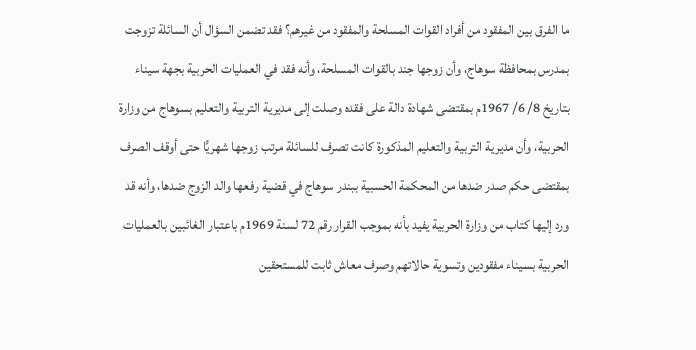ما الفرق بين المفقود من أفراد القوات المسلحة والمفقود من غيرهم؟ فقد تضمن السؤال أن السائلة تزوجت بمدرس بمحافظة سوهاج، وأن زوجها جند بالقوات المسلحة، وأنه فقد في العمليات الحربية بجهة سيناء بتاريخ 8/ 6/ 1967م بمقتضى شهادة دالة على فقده وصلت إلى مديرية التربية والتعليم بسوهاج من وزارة الحربية، وأن مديرية التربية والتعليم المذكورة كانت تصرف للسائلة مرتب زوجها شهريًّا حتى أوقف الصرف بمقتضى حكم صدر ضدها من المحكمة الحسبية ببندر سوهاج في قضية رفعها والد الزوج ضدها، وأنه قد ورد إليها كتاب من وزارة الحربية يفيد بأنه بموجب القرار رقم 72 لسنة 1969م باعتبار الغائبين بالعمليات الحربية بسيناء مفقودين وتسوية حالاتهم وصرف معاش ثابت للمستحقين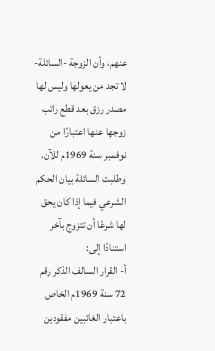عنهم، وأن الزوجة -السائلة- لا تجد من يعولها وليس لها مصدر رزق بعد قطع راتب زوجها عنها اعتبارًا من نوفمبر سنة 1969م للآن. وطلبت السائلة بيان الحكم الشرعي فيما إذا كان يحق لها شرعًا أن تتزوج بآخر استنادًا إلى:
أ- القرار السالف الذكر رقم 72 سنة 1969م الخاص باعتبار الغائبين مفقودين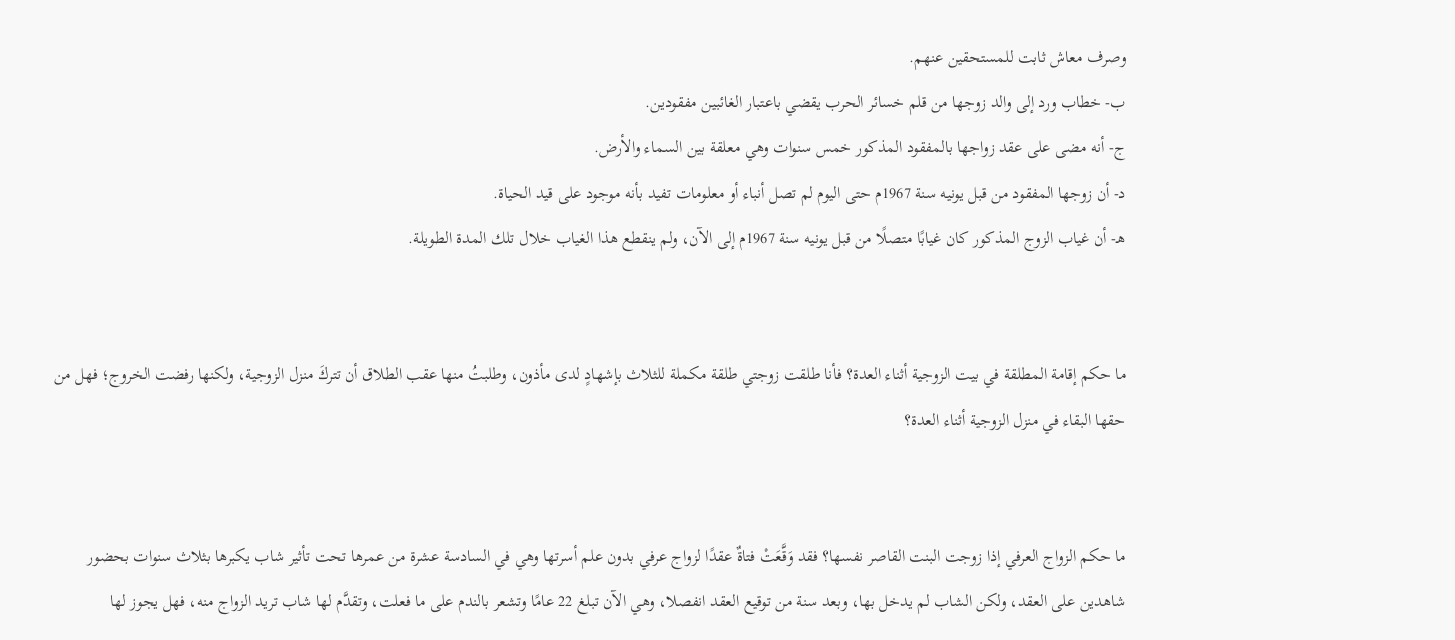وصرف معاش ثابت للمستحقين عنهم.
ب- خطاب ورد إلى والد زوجها من قلم خسائر الحرب يقضي باعتبار الغائبين مفقودين.
ج- أنه مضى على عقد زواجها بالمفقود المذكور خمس سنوات وهي معلقة بين السماء والأرض.
د- أن زوجها المفقود من قبل يونيه سنة 1967م حتى اليوم لم تصل أنباء أو معلومات تفيد بأنه موجود على قيد الحياة.
هـ- أن غياب الزوج المذكور كان غيابًا متصلًا من قبل يونيه سنة 1967م إلى الآن، ولم ينقطع هذا الغياب خلال تلك المدة الطويلة.


ما حكم إقامة المطلقة في بيت الزوجية أثناء العدة؟ فأنا طلقت زوجتي طلقة مكملة للثلاث بإشهادٍ لدى مأذون، وطلبتُ منها عقب الطلاق أن تتركَ منزل الزوجية، ولكنها رفضت الخروج؛ فهل من حقها البقاء في منزل الزوجية أثناء العدة؟


ما حكم الزواج العرفي إذا زوجت البنت القاصر نفسها؟ فقد وَقَّعَتْ فتاةٌ عقدًا لزواج عرفي بدون علم أسرتها وهي في السادسة عشرة من عمرها تحت تأثير شاب يكبرها بثلاث سنوات بحضور شاهدين على العقد، ولكن الشاب لم يدخل بها، وبعد سنة من توقيع العقد انفصلا، وهي الآن تبلغ 22 عامًا وتشعر بالندم على ما فعلت، وتقدَّم لها شاب تريد الزواج منه، فهل يجوز لها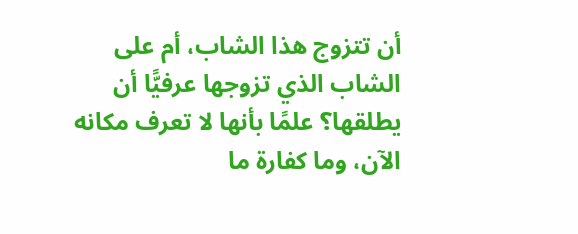أن تتزوج هذا الشاب، أم على الشاب الذي تزوجها عرفيًّا أن يطلقها؟ علمًا بأنها لا تعرف مكانه الآن، وما كفارة ما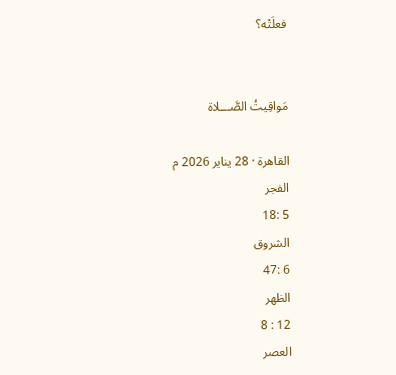فعلَتْه؟


مَواقِيتُ الصَّـــلاة

القاهرة · 28 يناير 2026 م
الفجر
5 :18
الشروق
6 :47
الظهر
12 : 8
العصر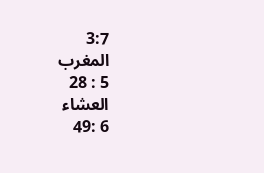3:7
المغرب
5 : 28
العشاء
6 :49